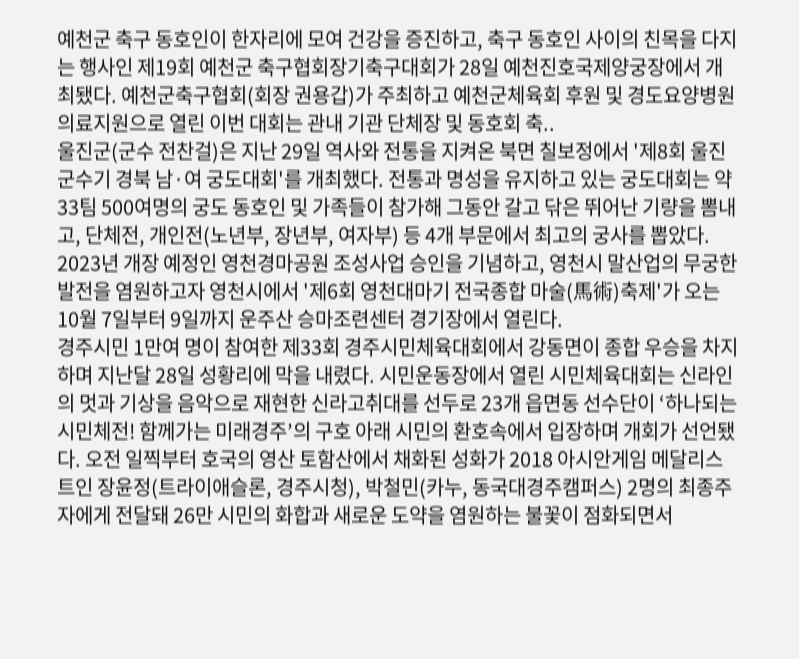예천군 축구 동호인이 한자리에 모여 건강을 증진하고, 축구 동호인 사이의 친목을 다지는 행사인 제19회 예천군 축구협회장기축구대회가 28일 예천진호국제양궁장에서 개최됐다. 예천군축구협회(회장 권용갑)가 주최하고 예천군체육회 후원 및 경도요양병원 의료지원으로 열린 이번 대회는 관내 기관 단체장 및 동호회 축..
울진군(군수 전찬걸)은 지난 29일 역사와 전통을 지켜온 북면 칠보정에서 '제8회 울진군수기 경북 남·여 궁도대회'를 개최했다. 전통과 명성을 유지하고 있는 궁도대회는 약 33팀 500여명의 궁도 동호인 및 가족들이 참가해 그동안 갈고 닦은 뛰어난 기량을 뽐내고, 단체전, 개인전(노년부, 장년부, 여자부) 등 4개 부문에서 최고의 궁사를 뽑았다.
2023년 개장 예정인 영천경마공원 조성사업 승인을 기념하고, 영천시 말산업의 무궁한 발전을 염원하고자 영천시에서 '제6회 영천대마기 전국종합 마술(馬術)축제'가 오는 10월 7일부터 9일까지 운주산 승마조련센터 경기장에서 열린다.
경주시민 1만여 명이 참여한 제33회 경주시민체육대회에서 강동면이 종합 우승을 차지하며 지난달 28일 성황리에 막을 내렸다. 시민운동장에서 열린 시민체육대회는 신라인의 멋과 기상을 음악으로 재현한 신라고취대를 선두로 23개 읍면동 선수단이 ‘하나되는 시민체전! 함께가는 미래경주’의 구호 아래 시민의 환호속에서 입장하며 개회가 선언됐다. 오전 일찍부터 호국의 영산 토함산에서 채화된 성화가 2018 아시안게임 메달리스트인 장윤정(트라이애슬론, 경주시청), 박철민(카누, 동국대경주캠퍼스) 2명의 최종주자에게 전달돼 26만 시민의 화합과 새로운 도약을 염원하는 불꽃이 점화되면서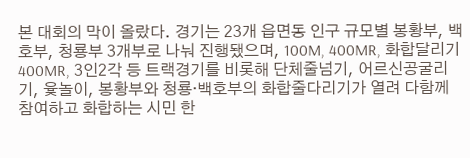본 대회의 막이 올랐다. 경기는 23개 읍면동 인구 규모별 봉황부, 백호부, 청룡부 3개부로 나눠 진행됐으며, 100M, 400MR, 화합달리기 400MR, 3인2각 등 트랙경기를 비롯해 단체줄넘기, 어르신공굴리기, 윷놀이, 봉황부와 청룡·백호부의 화합줄다리기가 열려 다함께 참여하고 화합하는 시민 한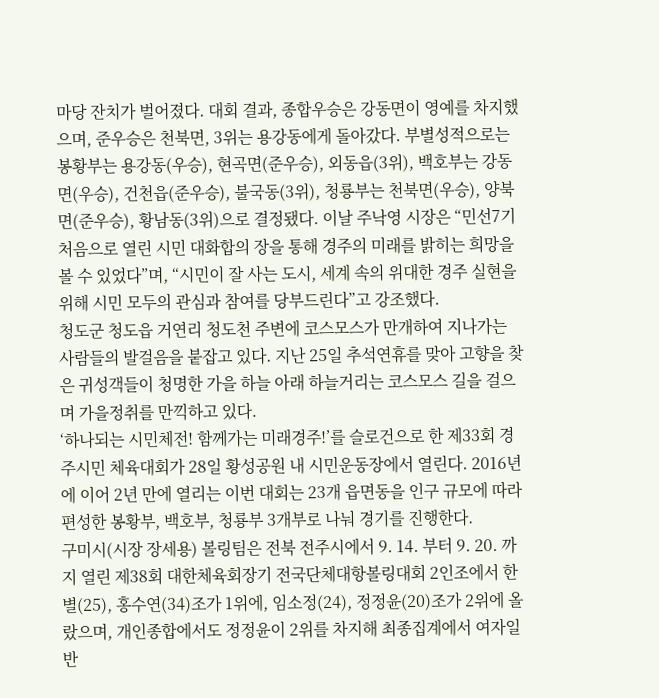마당 잔치가 벌어졌다. 대회 결과, 종합우승은 강동면이 영예를 차지했으며, 준우승은 천북면, 3위는 용강동에게 돌아갔다. 부별성적으로는 봉황부는 용강동(우승), 현곡면(준우승), 외동읍(3위), 백호부는 강동면(우승), 건천읍(준우승), 불국동(3위), 청룡부는 천북면(우승), 양북면(준우승), 황남동(3위)으로 결정됐다. 이날 주낙영 시장은 “민선7기 처음으로 열린 시민 대화합의 장을 통해 경주의 미래를 밝히는 희망을 볼 수 있었다”며, “시민이 잘 사는 도시, 세계 속의 위대한 경주 실현을 위해 시민 모두의 관심과 참여를 당부드린다”고 강조했다.
청도군 청도읍 거연리 청도천 주변에 코스모스가 만개하여 지나가는 사람들의 발걸음을 붙잡고 있다. 지난 25일 추석연휴를 맞아 고향을 찾은 귀성객들이 청명한 가을 하늘 아래 하늘거리는 코스모스 길을 걸으며 가을정취를 만끽하고 있다.
‘하나되는 시민체전! 함께가는 미래경주!’를 슬로건으로 한 제33회 경주시민 체육대회가 28일 황성공원 내 시민운동장에서 열린다. 2016년에 이어 2년 만에 열리는 이번 대회는 23개 읍면동을 인구 규모에 따라 편성한 봉황부, 백호부, 청룡부 3개부로 나눠 경기를 진행한다.
구미시(시장 장세용) 볼링팀은 전북 전주시에서 9. 14. 부터 9. 20. 까지 열린 제38회 대한체육회장기 전국단체대항볼링대회 2인조에서 한별(25), 홍수연(34)조가 1위에, 임소정(24), 정정윤(20)조가 2위에 올랐으며, 개인종합에서도 정정윤이 2위를 차지해 최종집계에서 여자일반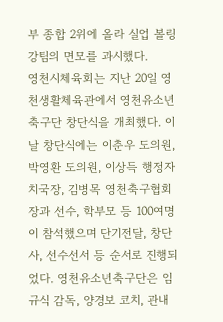부 종합 2위에 올라 실업 볼링 강팀의 면모를 과시했다.
영천시체육회는 지난 20일 영천생활체육관에서 영천유소년축구단 창단식을 개최했다. 이날 창단식에는 이춘우 도의원, 박영환 도의원, 이상득 행정자치국장, 김병목 영천축구협회장과 선수, 학부모 등 100여명이 참석했으며 단기전달, 창단사, 선수선서 등 순서로 진행되었다. 영천유소년축구단은 임규식 감독, 양경보 코치, 관내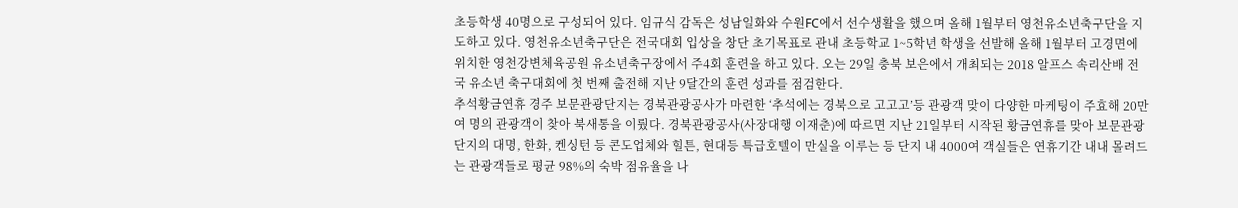초등학생 40명으로 구성되어 있다. 임규식 감독은 성남일화와 수원FC에서 선수생활을 했으며 올해 1월부터 영천유소년축구단을 지도하고 있다. 영천유소년축구단은 전국대회 입상을 창단 초기목표로 관내 초등학교 1~5학년 학생을 선발해 올해 1월부터 고경면에 위치한 영천강변체육공원 유소년축구장에서 주4회 훈련을 하고 있다. 오는 29일 충북 보은에서 개최되는 2018 알프스 속리산배 전국 유소년 축구대회에 첫 번째 출전해 지난 9달간의 훈련 성과를 점검한다.
추석황금연휴 경주 보문관광단지는 경북관광공사가 마련한 ‘추석에는 경북으로 고고고’등 관광객 맞이 다양한 마케팅이 주효해 20만여 명의 관광객이 찾아 북새통을 이뤘다. 경북관광공사(사장대행 이재춘)에 따르면 지난 21일부터 시작된 황금연휴를 맞아 보문관광단지의 대명, 한화, 켄싱턴 등 콘도업체와 힐튼, 현대등 특급호텔이 만실을 이루는 등 단지 내 4000여 객실들은 연휴기간 내내 몰려드는 관광객들로 평균 98%의 숙박 점유율을 나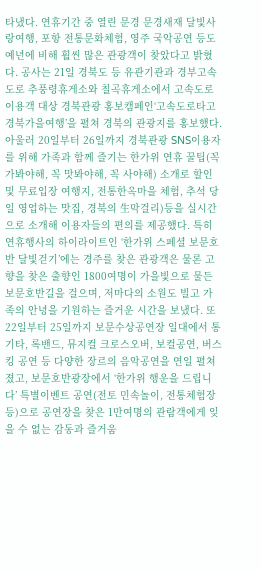타냈다. 연휴기간 중 열린 문경 문경새재 달빛사랑여행, 포항 전통문화체험, 영주 국악공연 등도 예년에 비해 휠씬 많은 관광객이 찾았다고 밝혔다. 공사는 21일 경북도 등 유관기관과 경부고속도로 추풍령휴게소와 칠곡휴게소에서 고속도로 이용객 대상 경북관광 홍보캠페인‘고속도로타고 경북가을여행’을 펼쳐 경북의 관광지를 홍보했다. 아울러 20일부터 26일까지 경북관광 SNS이용자를 위해 가족과 함께 즐기는 한가위 연휴 꿀팁(꼭 가봐야해, 꼭 맛봐야해, 꼭 사야해) 소개로 할인 및 무료입장 여행지, 전통한옥마을 체험, 추석 당일 영업하는 맛집, 경북의 生막걸리)등을 실시간으로 소개해 이용자들의 편의를 제공했다. 특히 연휴행사의 하이라이트인 ‘한가위 스페셜 보문호반 달빛걷기’에는 경주를 찾은 관광객은 물론 고향을 찾은 출향인 1800여명이 가을빛으로 물든 보문호반길을 걸으며, 저마다의 소원도 빌고 가족의 안녕을 기원하는 즐거운 시간을 보냈다. 또 22일부터 25일까지 보문수상공연장 일대에서 통기타, 록밴드, 뮤지컬 크로스오버, 보컬공연, 버스킹 공연 등 다양한 장르의 음악공연을 연일 펼쳐졌고, 보문호반광장에서 ‘한가위 행운을 드립니다’ 특별이벤트 공연(전토 민속놀이, 전통체험장 등)으로 공연장을 찾은 1만여명의 관람객에게 잊을 수 없는 감동과 즐거움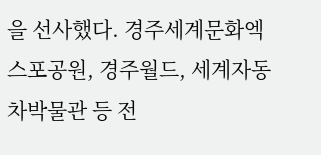을 선사했다. 경주세계문화엑스포공원, 경주월드, 세계자동차박물관 등 전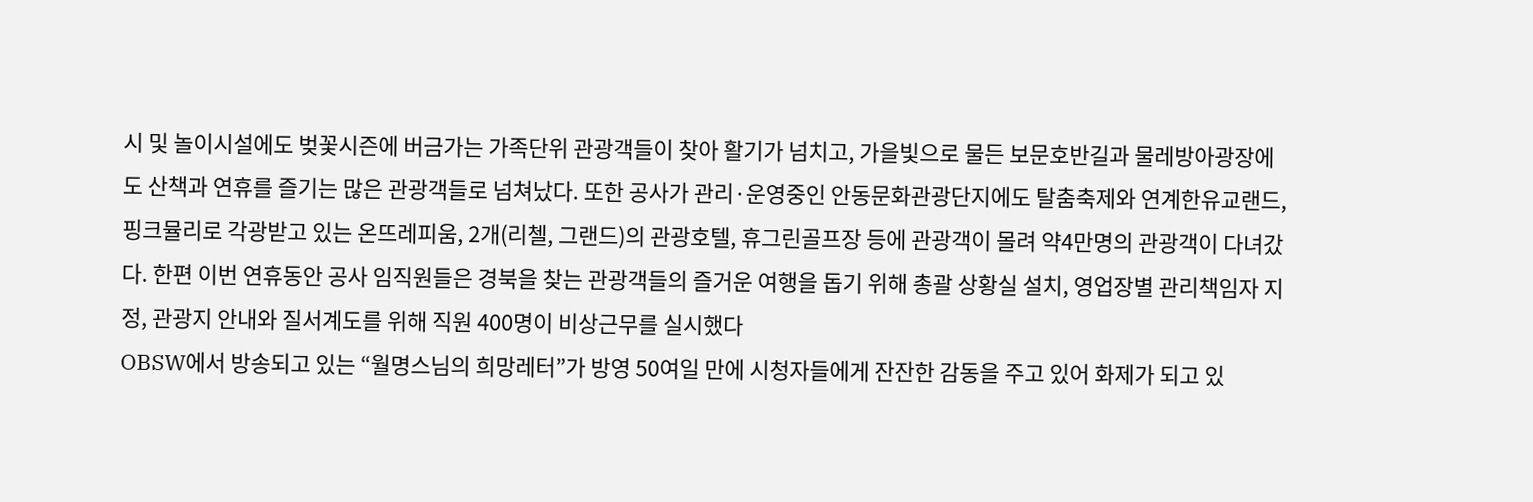시 및 놀이시설에도 벚꽃시즌에 버금가는 가족단위 관광객들이 찾아 활기가 넘치고, 가을빛으로 물든 보문호반길과 물레방아광장에도 산책과 연휴를 즐기는 많은 관광객들로 넘쳐났다. 또한 공사가 관리·운영중인 안동문화관광단지에도 탈춤축제와 연계한유교랜드, 핑크뮬리로 각광받고 있는 온뜨레피움, 2개(리첼, 그랜드)의 관광호텔, 휴그린골프장 등에 관광객이 몰려 약4만명의 관광객이 다녀갔다. 한편 이번 연휴동안 공사 임직원들은 경북을 찾는 관광객들의 즐거운 여행을 돕기 위해 총괄 상황실 설치, 영업장별 관리책임자 지정, 관광지 안내와 질서계도를 위해 직원 400명이 비상근무를 실시했다
OBSW에서 방송되고 있는 “월명스님의 희망레터”가 방영 50여일 만에 시청자들에게 잔잔한 감동을 주고 있어 화제가 되고 있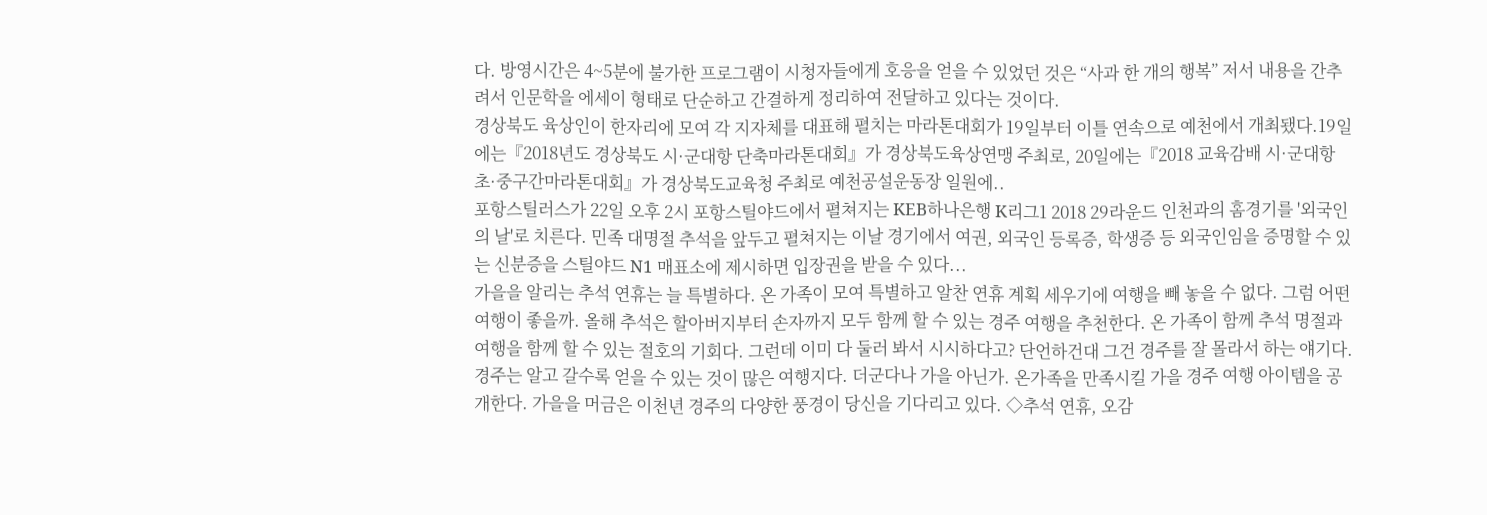다. 방영시간은 4~5분에 불가한 프로그램이 시청자들에게 호응을 얻을 수 있었던 것은 “사과 한 개의 행복” 저서 내용을 간추려서 인문학을 에세이 형태로 단순하고 간결하게 정리하여 전달하고 있다는 것이다.
경상북도 육상인이 한자리에 모여 각 지자체를 대표해 펼치는 마라톤대회가 19일부터 이틀 연속으로 예천에서 개최됐다.19일에는『2018년도 경상북도 시·군대항 단축마라톤대회』가 경상북도육상연맹 주최로, 20일에는『2018 교육감배 시·군대항 초·중구간마라톤대회』가 경상북도교육청 주최로 예천공설운동장 일원에..
포항스틸러스가 22일 오후 2시 포항스틸야드에서 펼쳐지는 KEB하나은행 K리그1 2018 29라운드 인천과의 홈경기를 '외국인의 날'로 치른다. 민족 대명절 추석을 앞두고 펼쳐지는 이날 경기에서 여권, 외국인 등록증, 학생증 등 외국인임을 증명할 수 있는 신분증을 스틸야드 N1 매표소에 제시하면 입장권을 받을 수 있다...
가을을 알리는 추석 연휴는 늘 특별하다. 온 가족이 모여 특별하고 알찬 연휴 계획 세우기에 여행을 빼 놓을 수 없다. 그럼 어떤 여행이 좋을까. 올해 추석은 할아버지부터 손자까지 모두 함께 할 수 있는 경주 여행을 추천한다. 온 가족이 함께 추석 명절과 여행을 함께 할 수 있는 절호의 기회다. 그런데 이미 다 둘러 봐서 시시하다고? 단언하건대 그건 경주를 잘 몰라서 하는 얘기다. 경주는 알고 갈수록 얻을 수 있는 것이 많은 여행지다. 더군다나 가을 아닌가. 온가족을 만족시킬 가을 경주 여행 아이템을 공개한다. 가을을 머금은 이천년 경주의 다양한 풍경이 당신을 기다리고 있다. ◇추석 연휴, 오감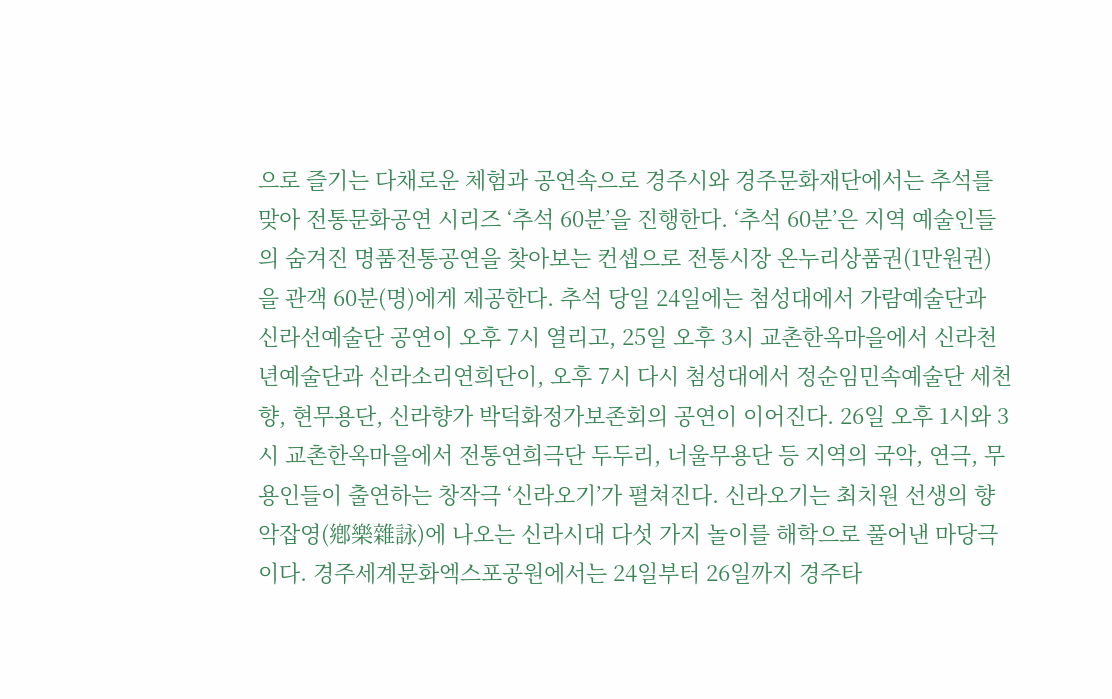으로 즐기는 다채로운 체험과 공연속으로 경주시와 경주문화재단에서는 추석를 맞아 전통문화공연 시리즈 ‘추석 60분’을 진행한다. ‘추석 60분’은 지역 예술인들의 숨겨진 명품전통공연을 찾아보는 컨셉으로 전통시장 온누리상품권(1만원권)을 관객 60분(명)에게 제공한다. 추석 당일 24일에는 첨성대에서 가람예술단과 신라선예술단 공연이 오후 7시 열리고, 25일 오후 3시 교촌한옥마을에서 신라천년예술단과 신라소리연희단이, 오후 7시 다시 첨성대에서 정순임민속예술단 세천향, 현무용단, 신라향가 박덕화정가보존회의 공연이 이어진다. 26일 오후 1시와 3시 교촌한옥마을에서 전통연희극단 두두리, 너울무용단 등 지역의 국악, 연극, 무용인들이 출연하는 창작극 ‘신라오기’가 펼쳐진다. 신라오기는 최치원 선생의 향악잡영(鄕樂雜詠)에 나오는 신라시대 다섯 가지 놀이를 해학으로 풀어낸 마당극이다. 경주세계문화엑스포공원에서는 24일부터 26일까지 경주타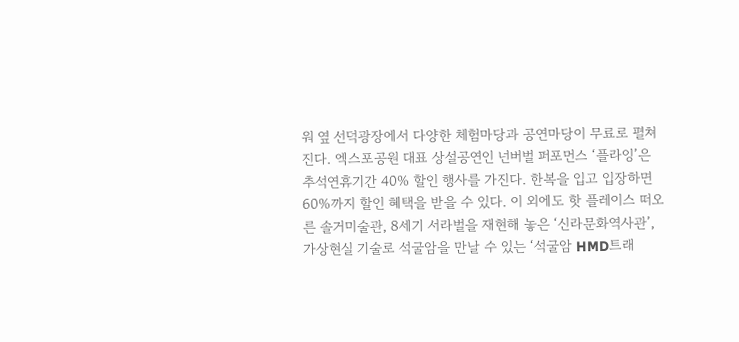워 옆 선덕광장에서 다양한 체험마당과 공연마당이 무료로 펼쳐진다. 엑스포공원 대표 상설공연인 넌버벌 퍼포먼스 ‘플라잉’은 추석연휴기간 40% 할인 행사를 가진다. 한복을 입고 입장하면 60%까지 할인 혜택을 받을 수 있다. 이 외에도 핫 플레이스 떠오른 솔거미술관, 8세기 서라벌을 재현해 놓은 ‘신라문화역사관’, 가상현실 기술로 석굴암을 만날 수 있는 ‘석굴암 HMD트래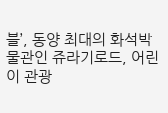블’, 동양 최대의 화석박물관인 쥬라기로드, 어린이 관광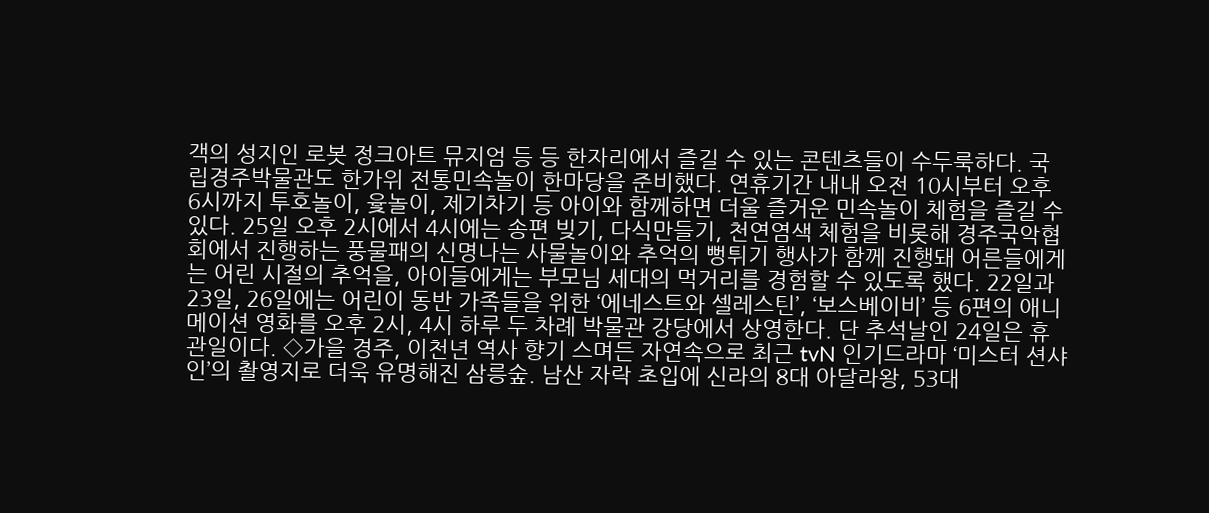객의 성지인 로봇 정크아트 뮤지엄 등 등 한자리에서 즐길 수 있는 콘텐츠들이 수두룩하다. 국립경주박물관도 한가위 전통민속놀이 한마당을 준비했다. 연휴기간 내내 오전 10시부터 오후 6시까지 투호놀이, 윷놀이, 제기차기 등 아이와 함께하면 더울 즐거운 민속놀이 체험을 즐길 수 있다. 25일 오후 2시에서 4시에는 송편 빚기, 다식만들기, 천연염색 체험을 비롯해 경주국악협회에서 진행하는 풍물패의 신명나는 사물놀이와 추억의 뻥튀기 행사가 함께 진행돼 어른들에게는 어린 시절의 추억을, 아이들에게는 부모님 세대의 먹거리를 경험할 수 있도록 했다. 22일과 23일, 26일에는 어린이 동반 가족들을 위한 ‘에네스트와 셀레스틴’, ‘보스베이비’ 등 6편의 애니메이션 영화를 오후 2시, 4시 하루 두 차례 박물관 강당에서 상영한다. 단 추석날인 24일은 휴관일이다. ◇가을 경주, 이천년 역사 향기 스며든 자연속으로 최근 tvN 인기드라마 ‘미스터 션샤인’의 촬영지로 더욱 유명해진 삼릉숲. 남산 자락 초입에 신라의 8대 아달라왕, 53대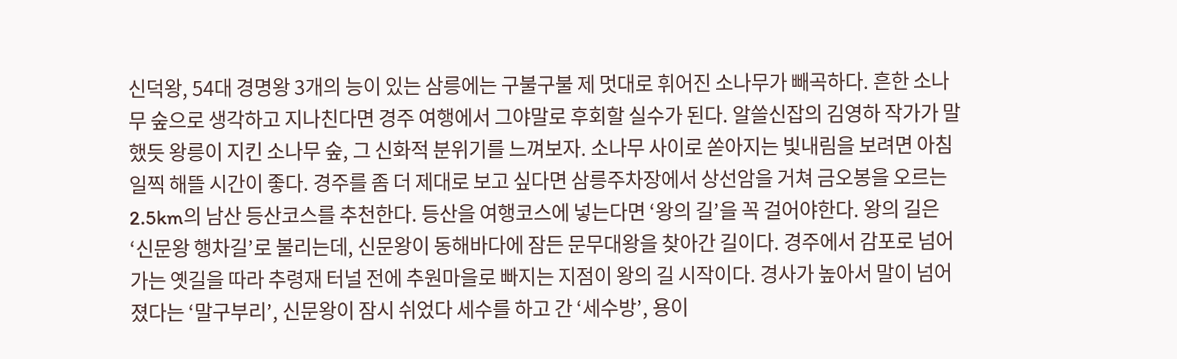신덕왕, 54대 경명왕 3개의 능이 있는 삼릉에는 구불구불 제 멋대로 휘어진 소나무가 빼곡하다. 흔한 소나무 숲으로 생각하고 지나친다면 경주 여행에서 그야말로 후회할 실수가 된다. 알쓸신잡의 김영하 작가가 말했듯 왕릉이 지킨 소나무 숲, 그 신화적 분위기를 느껴보자. 소나무 사이로 쏟아지는 빛내림을 보려면 아침 일찍 해뜰 시간이 좋다. 경주를 좀 더 제대로 보고 싶다면 삼릉주차장에서 상선암을 거쳐 금오봉을 오르는 2.5km의 남산 등산코스를 추천한다. 등산을 여행코스에 넣는다면 ‘왕의 길’을 꼭 걸어야한다. 왕의 길은 ‘신문왕 행차길’로 불리는데, 신문왕이 동해바다에 잠든 문무대왕을 찾아간 길이다. 경주에서 감포로 넘어가는 옛길을 따라 추령재 터널 전에 추원마을로 빠지는 지점이 왕의 길 시작이다. 경사가 높아서 말이 넘어졌다는 ‘말구부리’, 신문왕이 잠시 쉬었다 세수를 하고 간 ‘세수방’, 용이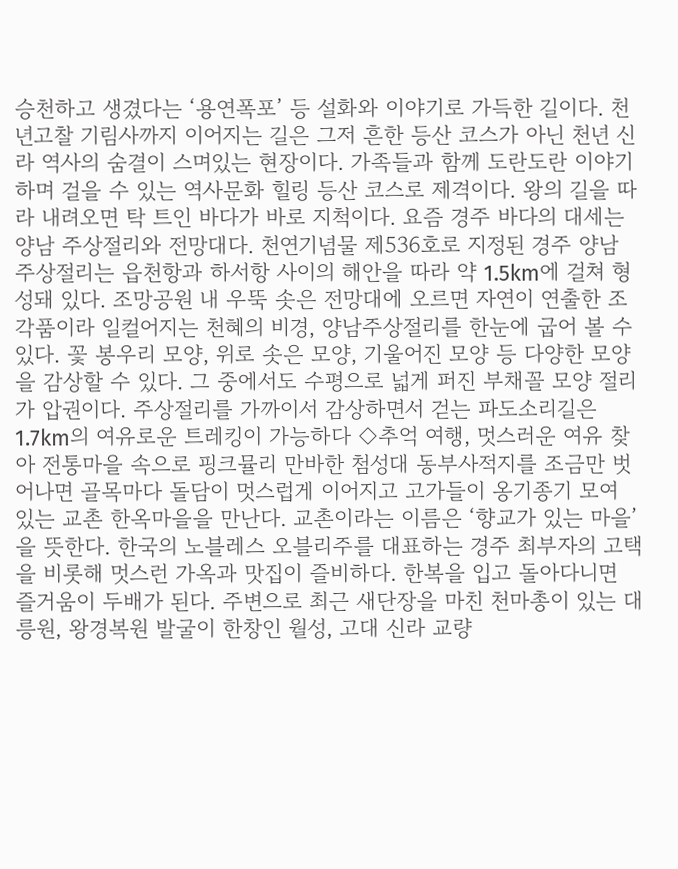승천하고 생겼다는 ‘용연폭포’ 등 설화와 이야기로 가득한 길이다. 천년고찰 기림사까지 이어지는 길은 그저 흔한 등산 코스가 아닌 천년 신라 역사의 숨결이 스며있는 현장이다. 가족들과 함께 도란도란 이야기하며 걸을 수 있는 역사문화 힐링 등산 코스로 제격이다. 왕의 길을 따라 내려오면 탁 트인 바다가 바로 지척이다. 요즘 경주 바다의 대세는 양남 주상절리와 전망대다. 천연기념물 제536호로 지정된 경주 양남 주상절리는 읍천항과 하서항 사이의 해안을 따라 약 1.5km에 걸쳐 형성돼 있다. 조망공원 내 우뚝 솟은 전망대에 오르면 자연이 연출한 조각품이라 일컬어지는 천혜의 비경, 양남주상절리를 한눈에 굽어 볼 수 있다. 꽃 봉우리 모양, 위로 솟은 모양, 기울어진 모양 등 다양한 모양을 감상할 수 있다. 그 중에서도 수평으로 넓게 퍼진 부채꼴 모양 절리가 압권이다. 주상절리를 가까이서 감상하면서 걷는 파도소리길은 1.7km의 여유로운 트레킹이 가능하다 ◇추억 여행, 멋스러운 여유 찾아 전통마을 속으로 핑크뮬리 만바한 첨성대 동부사적지를 조금만 벗어나면 골목마다 돌담이 멋스럽게 이어지고 고가들이 옹기종기 모여 있는 교촌 한옥마을을 만난다. 교촌이라는 이름은 ‘향교가 있는 마을’을 뜻한다. 한국의 노블레스 오블리주를 대표하는 경주 최부자의 고택을 비롯해 멋스런 가옥과 맛집이 즐비하다. 한복을 입고 돌아다니면 즐거움이 두배가 된다. 주변으로 최근 새단장을 마친 천마총이 있는 대릉원, 왕경복원 발굴이 한창인 월성, 고대 신라 교량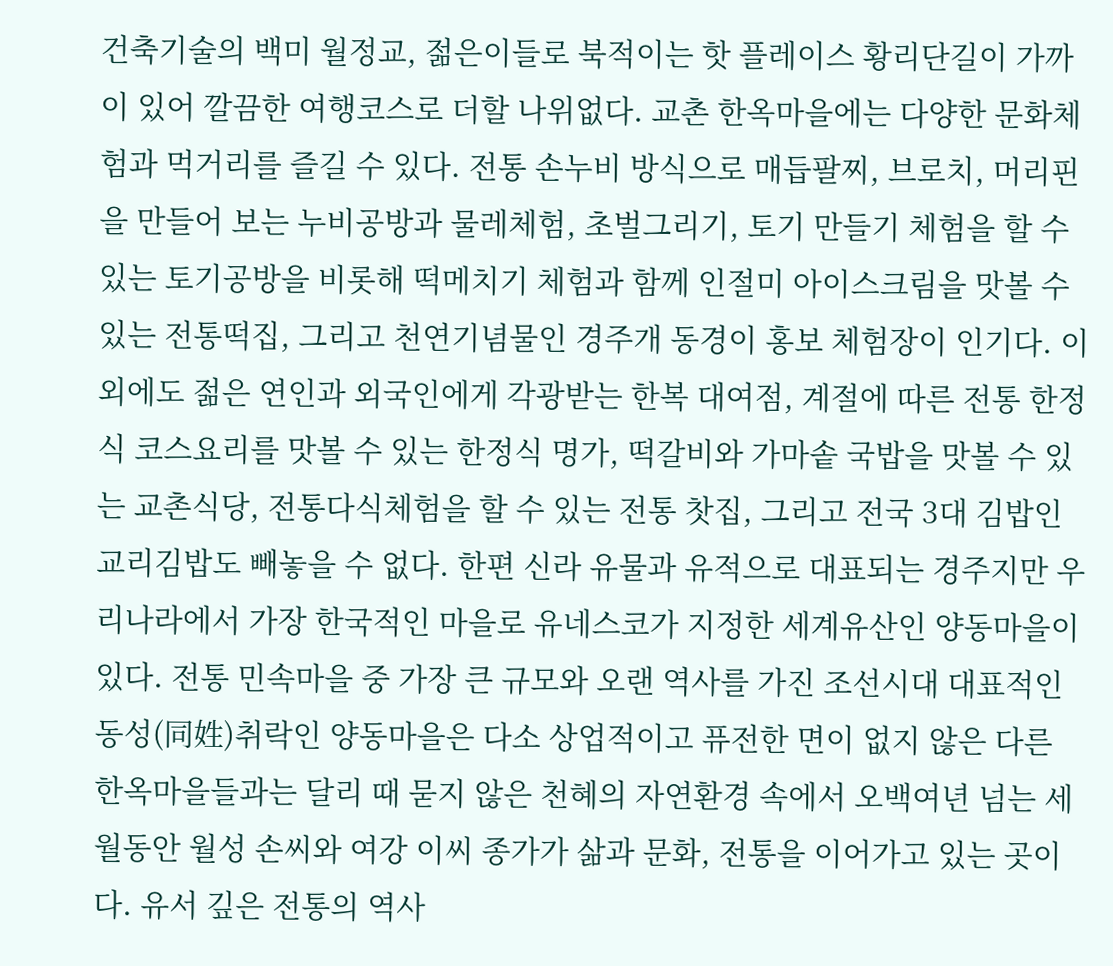건축기술의 백미 월정교, 젊은이들로 북적이는 핫 플레이스 황리단길이 가까이 있어 깔끔한 여행코스로 더할 나위없다. 교촌 한옥마을에는 다양한 문화체험과 먹거리를 즐길 수 있다. 전통 손누비 방식으로 매듭팔찌, 브로치, 머리핀을 만들어 보는 누비공방과 물레체험, 초벌그리기, 토기 만들기 체험을 할 수 있는 토기공방을 비롯해 떡메치기 체험과 함께 인절미 아이스크림을 맛볼 수 있는 전통떡집, 그리고 천연기념물인 경주개 동경이 홍보 체험장이 인기다. 이 외에도 젊은 연인과 외국인에게 각광받는 한복 대여점, 계절에 따른 전통 한정식 코스요리를 맛볼 수 있는 한정식 명가, 떡갈비와 가마솥 국밥을 맛볼 수 있는 교촌식당, 전통다식체험을 할 수 있는 전통 찻집, 그리고 전국 3대 김밥인 교리김밥도 빼놓을 수 없다. 한편 신라 유물과 유적으로 대표되는 경주지만 우리나라에서 가장 한국적인 마을로 유네스코가 지정한 세계유산인 양동마을이 있다. 전통 민속마을 중 가장 큰 규모와 오랜 역사를 가진 조선시대 대표적인 동성(同姓)취락인 양동마을은 다소 상업적이고 퓨전한 면이 없지 않은 다른 한옥마을들과는 달리 때 묻지 않은 천혜의 자연환경 속에서 오백여년 넘는 세월동안 월성 손씨와 여강 이씨 종가가 삶과 문화, 전통을 이어가고 있는 곳이다. 유서 깊은 전통의 역사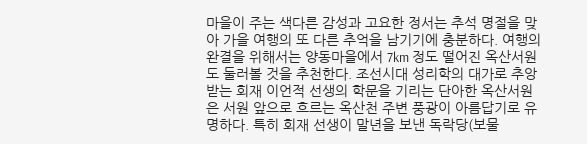마을이 주는 색다른 감성과 고요한 정서는 추석 명절을 맞아 가을 여행의 또 다른 추억을 남기기에 충분하다. 여행의 완결을 위해서는 양동마을에서 7km 정도 떨어진 옥산서원도 둘러볼 것을 추천한다. 조선시대 성리학의 대가로 추앙받는 회재 이언적 선생의 학문을 기리는 단아한 옥산서원은 서원 앞으로 흐르는 옥산천 주변 풍광이 아름답기로 유명하다. 특히 회재 선생이 말년을 보낸 독락당(보물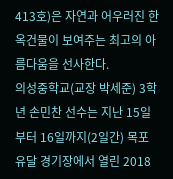413호)은 자연과 어우러진 한옥건물이 보여주는 최고의 아름다움을 선사한다.
의성중학교(교장 박세준) 3학년 손민찬 선수는 지난 15일부터 16일까지(2일간) 목포 유달 경기장에서 열린 2018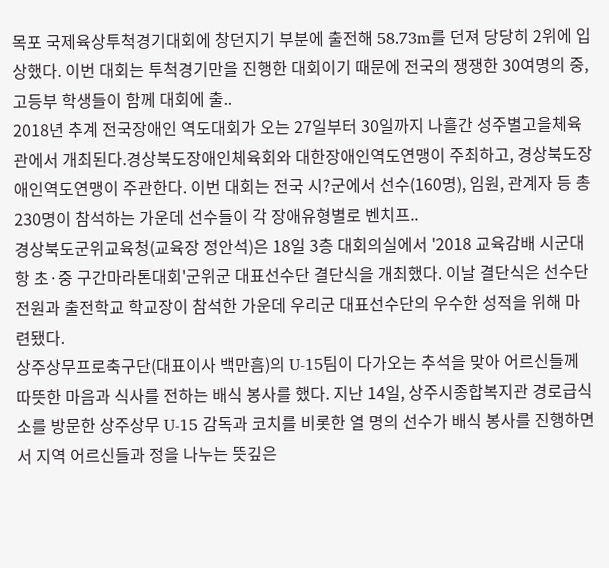목포 국제육상투척경기대회에 창던지기 부분에 출전해 58.73m를 던져 당당히 2위에 입상했다. 이번 대회는 투척경기만을 진행한 대회이기 때문에 전국의 쟁쟁한 30여명의 중, 고등부 학생들이 함께 대회에 출..
2018년 추계 전국장애인 역도대회가 오는 27일부터 30일까지 나흘간 성주별고을체육관에서 개최된다.경상북도장애인체육회와 대한장애인역도연맹이 주최하고, 경상북도장애인역도연맹이 주관한다. 이번 대회는 전국 시?군에서 선수(160명), 임원, 관계자 등 총 230명이 참석하는 가운데 선수들이 각 장애유형별로 벤치프..
경상북도군위교육청(교육장 정안석)은 18일 3층 대회의실에서 '2018 교육감배 시군대항 초·중 구간마라톤대회'군위군 대표선수단 결단식을 개최했다. 이날 결단식은 선수단 전원과 출전학교 학교장이 참석한 가운데 우리군 대표선수단의 우수한 성적을 위해 마련됐다.
상주상무프로축구단(대표이사 백만흠)의 U-15팀이 다가오는 추석을 맞아 어르신들께 따뜻한 마음과 식사를 전하는 배식 봉사를 했다. 지난 14일, 상주시종합복지관 경로급식소를 방문한 상주상무 U-15 감독과 코치를 비롯한 열 명의 선수가 배식 봉사를 진행하면서 지역 어르신들과 정을 나누는 뜻깊은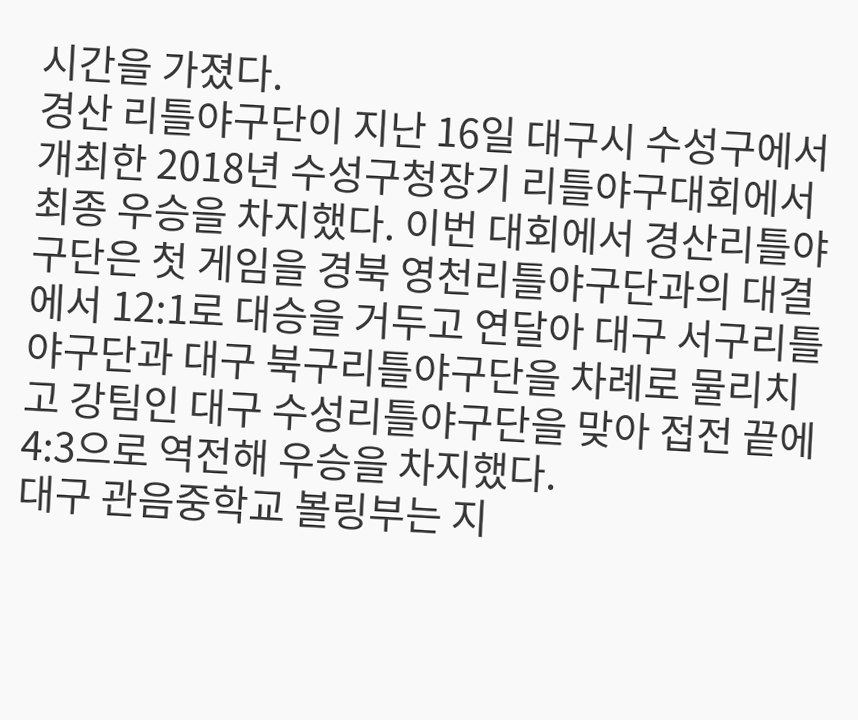시간을 가졌다.
경산 리틀야구단이 지난 16일 대구시 수성구에서 개최한 2018년 수성구청장기 리틀야구대회에서 최종 우승을 차지했다. 이번 대회에서 경산리틀야구단은 첫 게임을 경북 영천리틀야구단과의 대결에서 12:1로 대승을 거두고 연달아 대구 서구리틀야구단과 대구 북구리틀야구단을 차례로 물리치고 강팀인 대구 수성리틀야구단을 맞아 접전 끝에 4:3으로 역전해 우승을 차지했다.
대구 관음중학교 볼링부는 지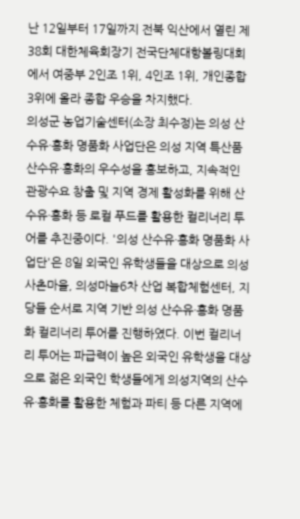난 12일부터 17일까지 전북 익산에서 열린 제38회 대한체육회장기 전국단체대항볼링대회에서 여중부 2인조 1위, 4인조 1위, 개인종합 3위에 올라 종합 우승을 차지했다.
의성군 농업기술센터(소장 최수정)는 의성 산수유·홍화 명품화 사업단은 의성 지역 특산품 산수유·홍화의 우수성을 홍보하고, 지속적인 관광수요 창출 및 지역 경제 활성화를 위해 산수유·홍화 등 로컬 푸드를 활용한 컬리너리 투어를 추진중이다. '의성 산수유·홍화 명품화 사업단'은 8일 외국인 유학생들을 대상으로 의성 사촌마을, 의성마늘6차 산업 복합체험센터, 지당들 순서로 지역 기반 의성 산수유·홍화 명품화 컬리너리 투어를 진행하였다. 이번 컬리너리 투어는 파급력이 높은 외국인 유학생을 대상으로 젊은 외국인 학생들에게 의성지역의 산수유·홍화를 활용한 체험과 파티 등 다른 지역에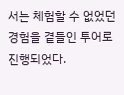서는 체험할 수 없었던 경험을 곁들인 투어로 진행되었다.